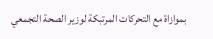بموازاة مع التحركات المرتبكة لوزير الصحة التجمعي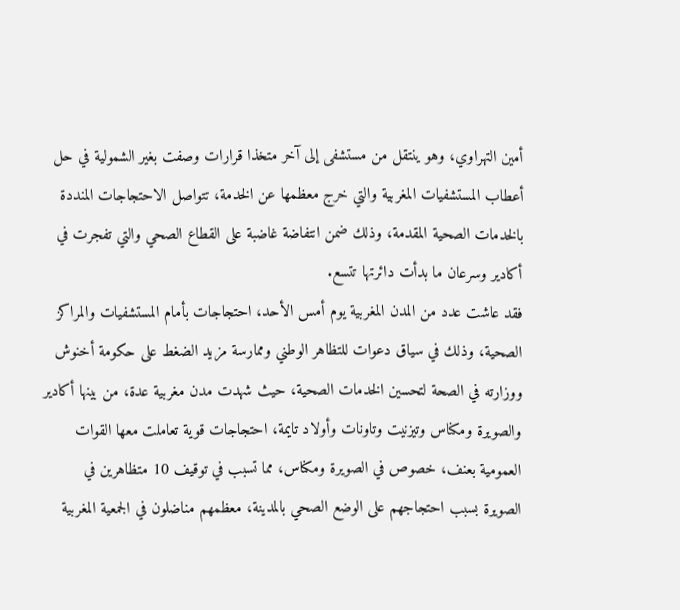أمين التهراوي، وهو ينتقل من مستشفى إلى آخر متخذا قرارات وصفت بغير الشمولية في حل أعطاب المستشفيات المغربية والتي خرج معظمها عن الخدمة، تتواصل الاحتجاجات المنددة بالخدمات الصحية المقدمة، وذلك ضمن انتفاضة غاضبة على القطاع الصحي والتي تفجرت في أكادير وسرعان ما بدأت دائرتها تتسع.
فقد عاشت عدد من المدن المغربية يوم أمس الأحد، احتجاجات بأمام المستشفيات والمراكز الصحية، وذلك في سياق دعوات للتظاهر الوطني وممارسة مزيد الضغط على حكومة أخنوش ووزارته في الصحة لتحسين الخدمات الصحية، حيث شهدت مدن مغربية عدة، من بينها أكادير والصويرة ومكناس وتيزنيت وتاونات وأولاد تايمة، احتجاجات قوية تعاملت معها القوات العمومية بعنف، خصوص في الصويرة ومكناس، مما تسبب في توقيف 10 متظاهرين في الصويرة بسبب احتجاجهم على الوضع الصحي بالمدينة، معظمهم مناضلون في الجمعية المغربية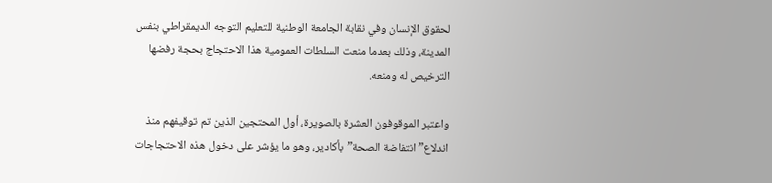لحقوق الإنسان وفي نقابة الجامعة الوطنية للتعليم التوجه الديمقراطي بنفس المدينة، وذلك بعدما منعت السلطات العمومية هذا الاحتجاج بحجة رفضها الترخيص له ومنعه.

واعتبر الموقوفون العشرة بالصويرة، أول المحتجين الذين تم توقيفهم منذ اندلاع”انتفاضة الصحة”بأكادير، وهو ما يؤشر على دخول هذه الاحتجاجات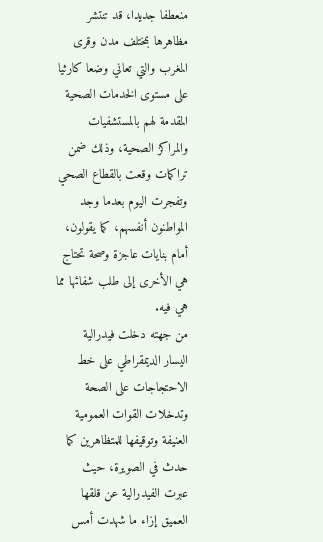منعطفا جديدا، قد تنتشر مظاهرها بمختلف مدن وقرى المغرب والتي تعاني وضعا كارثيا على مستوى الخدمات الصحية المقدمة لهم بالمستشفيات والمراكز الصحية، وذلك ضمن تراكمات وقعت بالقطاع الصحي وتفجرت اليوم بعدما وجد المواطنون أنفسهم، كما يقولون، أمام بنايات عاجزة وصحة تحتاج هي الأخرى إلى طلب شفائها مما هي فيه.
من جهته دخلت فيدرالية اليسار الديمقراطي على خط الاحتجاجات على الصحة وتدخلات القوات العمومية العنيفة وتوقيفها للمتظاهرين كما حدث في الصويرة، حيث عبرت الفيدرالية عن قلقها العميق إزاء ما شهدت أمس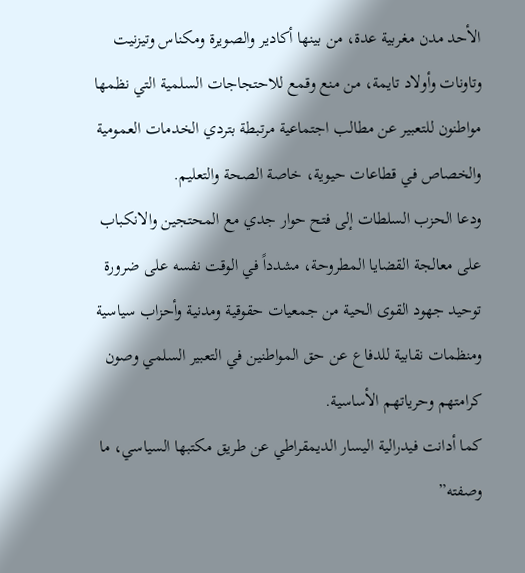الأحد مدن مغربية عدة، من بينها أكادير والصويرة ومكناس وتيزنيت وتاونات وأولاد تايمة، من منع وقمع للاحتجاجات السلمية التي نظمها مواطنون للتعبير عن مطالب اجتماعية مرتبطة بتردي الخدمات العمومية والخصاص في قطاعات حيوية، خاصة الصحة والتعليم.
ودعا الحزب السلطات إلى فتح حوار جدي مع المحتجين والانكباب على معالجة القضايا المطروحة، مشدداً في الوقت نفسه على ضرورة توحيد جهود القوى الحية من جمعيات حقوقية ومدنية وأحزاب سياسية ومنظمات نقابية للدفاع عن حق المواطنين في التعبير السلمي وصون كرامتهم وحرياتهم الأساسية.
كما أدانت فيدرالية اليسار الديمقراطي عن طريق مكتبها السياسي، ما وصفته”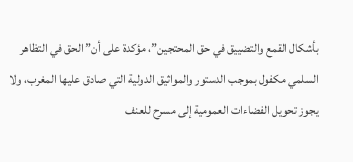بأشكال القمع والتضييق في حق المحتجين”، مؤكدة على أن”الحق في التظاهر السلمي مكفول بموجب الدستور والمواثيق الدولية التي صادق عليها المغرب، ولا يجوز تحويل الفضاءات العمومية إلى مسرح للعنف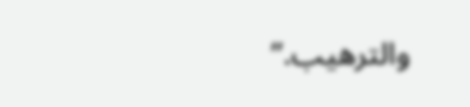والترهيب.”